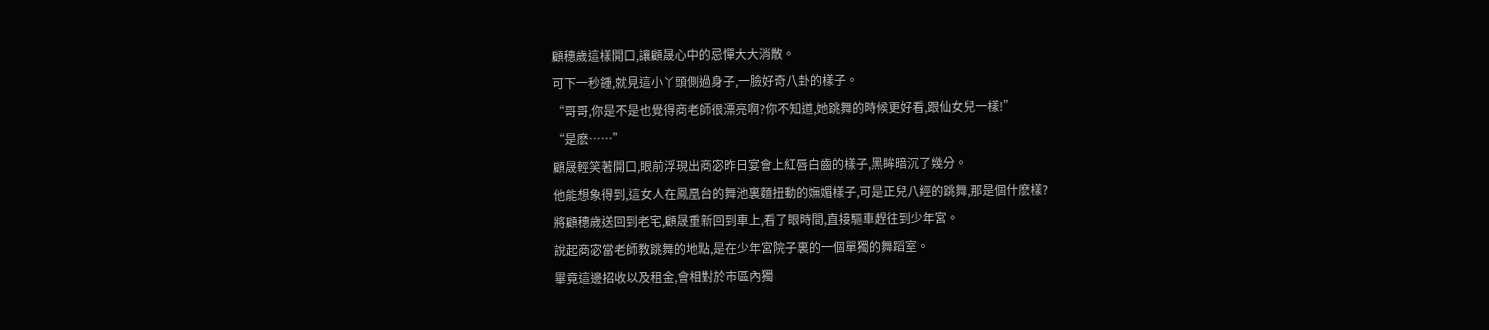顧穗歲這樣開口,讓顧晟心中的忌憚大大消散。
可下一秒鍾,就見這小丫頭側過身子,一臉好奇八卦的樣子。
“哥哥,你是不是也覺得商老師很漂亮啊?你不知道,她跳舞的時候更好看,跟仙女兒一樣!”
“是麽……”
顧晟輕笑著開口,眼前浮現出商宓昨日宴會上紅唇白齒的樣子,黑眸暗沉了幾分。
他能想象得到,這女人在鳳凰台的舞池裏麵扭動的嫵媚樣子,可是正兒八經的跳舞,那是個什麽樣?
將顧穗歲送回到老宅,顧晟重新回到車上,看了眼時間,直接驅車趕往到少年宮。
說起商宓當老師教跳舞的地點,是在少年宮院子裏的一個單獨的舞蹈室。
畢竟這邊招收以及租金,會相對於市區內獨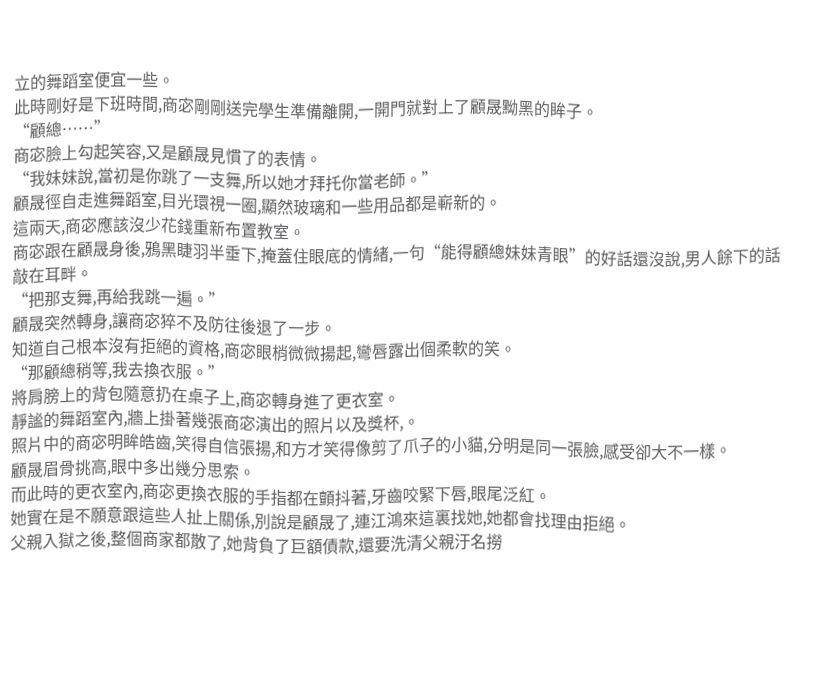立的舞蹈室便宜一些。
此時剛好是下班時間,商宓剛剛送完學生準備離開,一開門就對上了顧晟黝黑的眸子。
“顧總……”
商宓臉上勾起笑容,又是顧晟見慣了的表情。
“我妹妹說,當初是你跳了一支舞,所以她才拜托你當老師。”
顧晟徑自走進舞蹈室,目光環視一圈,顯然玻璃和一些用品都是嶄新的。
這兩天,商宓應該沒少花錢重新布置教室。
商宓跟在顧晟身後,鴉黑睫羽半垂下,掩蓋住眼底的情緒,一句“能得顧總妹妹青眼”的好話還沒說,男人餘下的話敲在耳畔。
“把那支舞,再給我跳一遍。”
顧晟突然轉身,讓商宓猝不及防往後退了一步。
知道自己根本沒有拒絕的資格,商宓眼梢微微揚起,彎唇露出個柔軟的笑。
“那顧總稍等,我去換衣服。”
將肩膀上的背包隨意扔在桌子上,商宓轉身進了更衣室。
靜謐的舞蹈室內,牆上掛著幾張商宓演出的照片以及獎杯,。
照片中的商宓明眸皓齒,笑得自信張揚,和方才笑得像剪了爪子的小貓,分明是同一張臉,感受卻大不一樣。
顧晟眉骨挑高,眼中多出幾分思索。
而此時的更衣室內,商宓更換衣服的手指都在顫抖著,牙齒咬緊下唇,眼尾泛紅。
她實在是不願意跟這些人扯上關係,別說是顧晟了,連江鴻來這裏找她,她都會找理由拒絕。
父親入獄之後,整個商家都散了,她背負了巨額債款,還要洗清父親汙名撈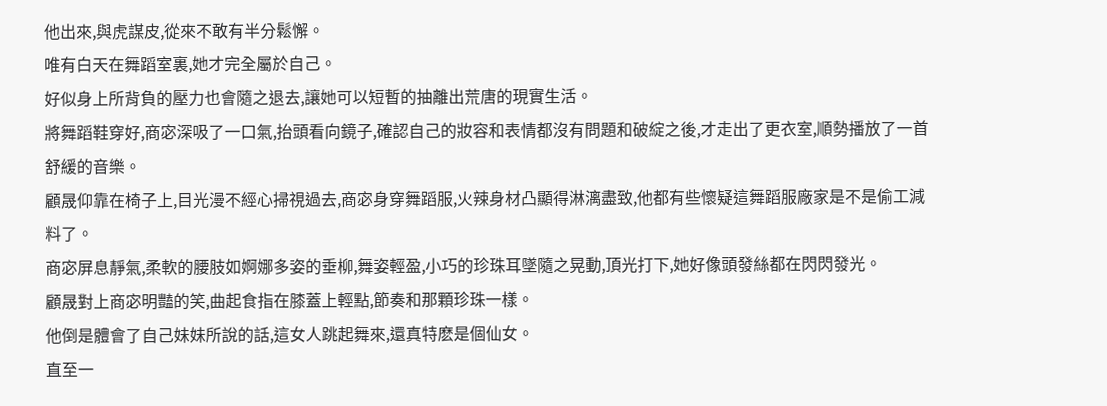他出來,與虎謀皮,從來不敢有半分鬆懈。
唯有白天在舞蹈室裏,她才完全屬於自己。
好似身上所背負的壓力也會隨之退去,讓她可以短暫的抽離出荒唐的現實生活。
將舞蹈鞋穿好,商宓深吸了一口氣,抬頭看向鏡子,確認自己的妝容和表情都沒有問題和破綻之後,才走出了更衣室,順勢播放了一首舒緩的音樂。
顧晟仰靠在椅子上,目光漫不經心掃視過去,商宓身穿舞蹈服,火辣身材凸顯得淋漓盡致,他都有些懷疑這舞蹈服廠家是不是偷工減料了。
商宓屏息靜氣,柔軟的腰肢如婀娜多姿的垂柳,舞姿輕盈,小巧的珍珠耳墜隨之晃動,頂光打下,她好像頭發絲都在閃閃發光。
顧晟對上商宓明豔的笑,曲起食指在膝蓋上輕點,節奏和那顆珍珠一樣。
他倒是體會了自己妹妹所說的話,這女人跳起舞來,還真特麽是個仙女。
直至一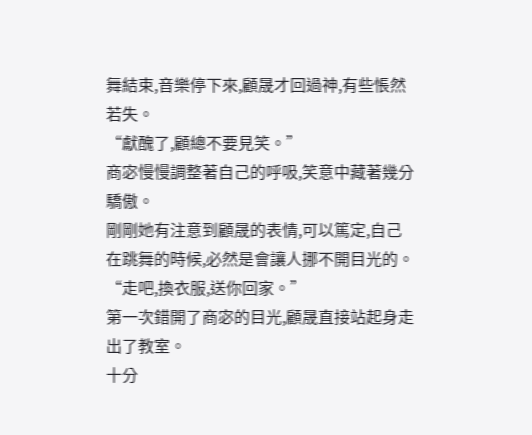舞結束,音樂停下來,顧晟才回過神,有些悵然若失。
“獻醜了,顧總不要見笑。”
商宓慢慢調整著自己的呼吸,笑意中藏著幾分驕傲。
剛剛她有注意到顧晟的表情,可以篤定,自己在跳舞的時候,必然是會讓人挪不開目光的。
“走吧,換衣服,送你回家。”
第一次錯開了商宓的目光,顧晟直接站起身走出了教室。
十分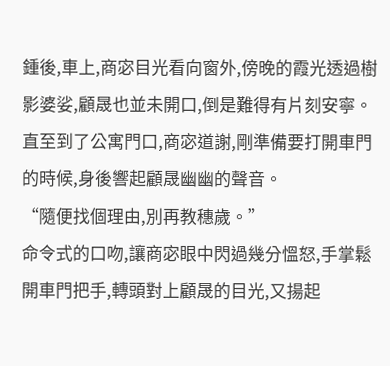鍾後,車上,商宓目光看向窗外,傍晚的霞光透過樹影婆娑,顧晟也並未開口,倒是難得有片刻安寧。
直至到了公寓門口,商宓道謝,剛準備要打開車門的時候,身後響起顧晟幽幽的聲音。
“隨便找個理由,別再教穗歲。”
命令式的口吻,讓商宓眼中閃過幾分慍怒,手掌鬆開車門把手,轉頭對上顧晟的目光,又揚起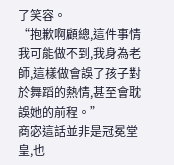了笑容。
“抱歉啊顧總,這件事情我可能做不到,我身為老師,這樣做會誤了孩子對於舞蹈的熱情,甚至會耽誤她的前程。”
商宓這話並非是冠冕堂皇,也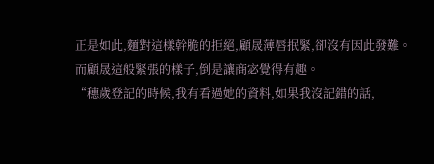正是如此,麵對這樣幹脆的拒絕,顧晟薄唇抿緊,卻沒有因此發難。
而顧晟這般緊張的樣子,倒是讓商宓覺得有趣。
“穗歲登記的時候,我有看過她的資料,如果我沒記錯的話,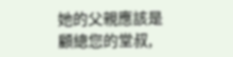她的父親應該是顧總您的堂叔,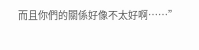而且你們的關係好像不太好啊……”